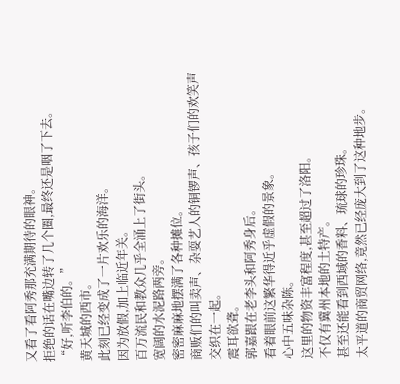又看了看阿秀那充满期待的眼神。
拒绝的话在嘴边转了几个圈,最终还是咽了下去。
“好,听李伯的。”
黄天城的西市。
此刻已经变成了一片欢乐的海洋。
因为放假,加上临近年关。
百万流民和教众几乎全涌上了街头。
宽阔的水泥路两旁。
密密麻麻地摆满了各种摊位。
商贩们的叫卖声、杂耍艺人的铜锣声、孩子们的欢笑声交织在一起。
震耳欲聋。
郭嘉跟在老李头和阿秀身后。
看着眼前这繁华得近乎虚假的景象。
心中五味杂陈。
这里的物资丰富程度,甚至超过了洛阳。
不仅有冀州本地的土特产。
甚至还能看到西域的香料、琉球的珍珠。
太平道的商贸网络,竟然已经庞大到了这种地步。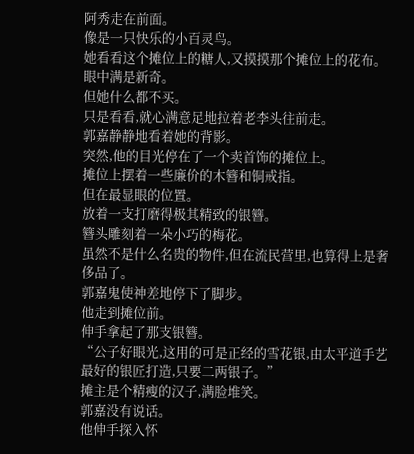阿秀走在前面。
像是一只快乐的小百灵鸟。
她看看这个摊位上的糖人,又摸摸那个摊位上的花布。
眼中满是新奇。
但她什么都不买。
只是看看,就心满意足地拉着老李头往前走。
郭嘉静静地看着她的背影。
突然,他的目光停在了一个卖首饰的摊位上。
摊位上摆着一些廉价的木簪和铜戒指。
但在最显眼的位置。
放着一支打磨得极其精致的银簪。
簪头雕刻着一朵小巧的梅花。
虽然不是什么名贵的物件,但在流民营里,也算得上是奢侈品了。
郭嘉鬼使神差地停下了脚步。
他走到摊位前。
伸手拿起了那支银簪。
“公子好眼光,这用的可是正经的雪花银,由太平道手艺最好的银匠打造,只要二两银子。”
摊主是个精瘦的汉子,满脸堆笑。
郭嘉没有说话。
他伸手探入怀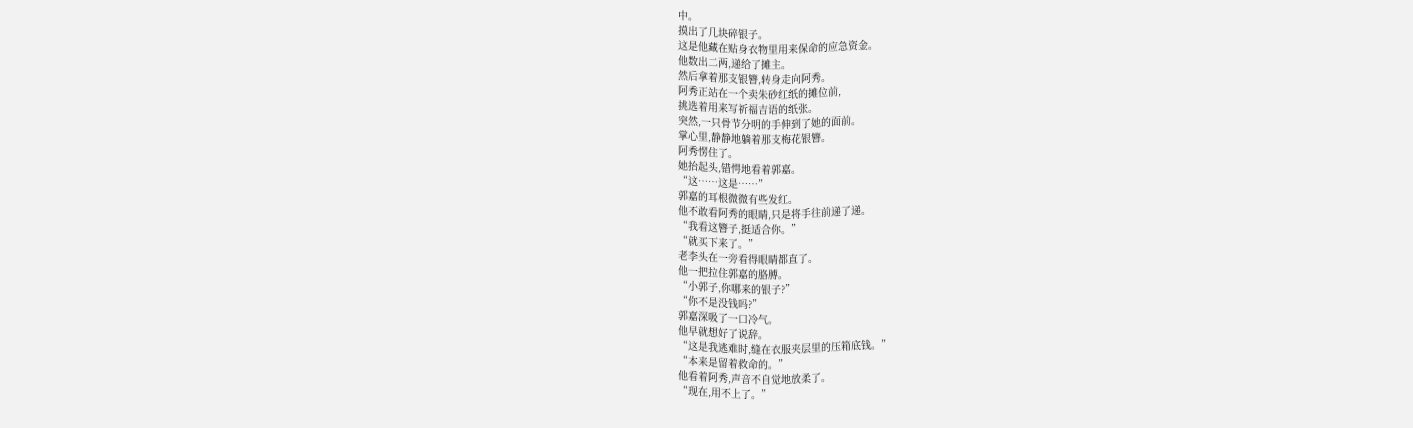中。
摸出了几块碎银子。
这是他藏在贴身衣物里用来保命的应急资金。
他数出二两,递给了摊主。
然后拿着那支银簪,转身走向阿秀。
阿秀正站在一个卖朱砂红纸的摊位前,
挑选着用来写祈福吉语的纸张。
突然,一只骨节分明的手伸到了她的面前。
掌心里,静静地躺着那支梅花银簪。
阿秀愣住了。
她抬起头,错愕地看着郭嘉。
“这……这是……”
郭嘉的耳根微微有些发红。
他不敢看阿秀的眼睛,只是将手往前递了递。
“我看这簪子,挺适合你。”
“就买下来了。”
老李头在一旁看得眼睛都直了。
他一把拉住郭嘉的胳膊。
“小郭子,你哪来的银子?”
“你不是没钱吗?”
郭嘉深吸了一口冷气。
他早就想好了说辞。
“这是我逃难时,缝在衣服夹层里的压箱底钱。”
“本来是留着救命的。”
他看着阿秀,声音不自觉地放柔了。
“现在,用不上了。”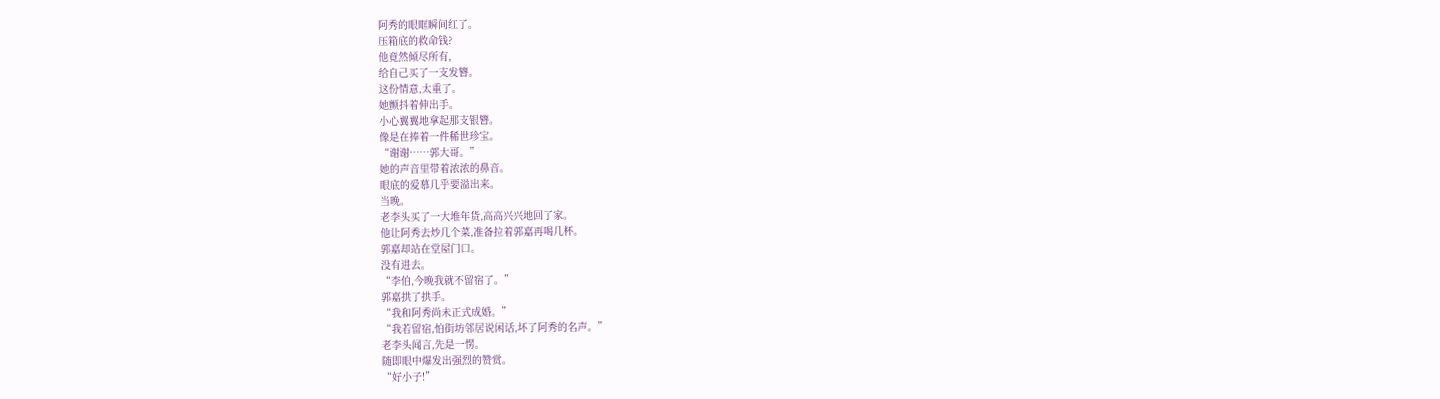阿秀的眼眶瞬间红了。
压箱底的救命钱?
他竟然倾尽所有,
给自己买了一支发簪。
这份情意,太重了。
她颤抖着伸出手。
小心翼翼地拿起那支银簪。
像是在捧着一件稀世珍宝。
“谢谢……郭大哥。”
她的声音里带着浓浓的鼻音。
眼底的爱慕几乎要溢出来。
当晚。
老李头买了一大堆年货,高高兴兴地回了家。
他让阿秀去炒几个菜,准备拉着郭嘉再喝几杯。
郭嘉却站在堂屋门口。
没有进去。
“李伯,今晚我就不留宿了。”
郭嘉拱了拱手。
“我和阿秀尚未正式成婚。”
“我若留宿,怕街坊邻居说闲话,坏了阿秀的名声。”
老李头闻言,先是一愣。
随即眼中爆发出强烈的赞赏。
“好小子!”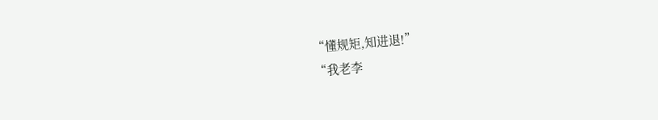“懂规矩,知进退!”
“我老李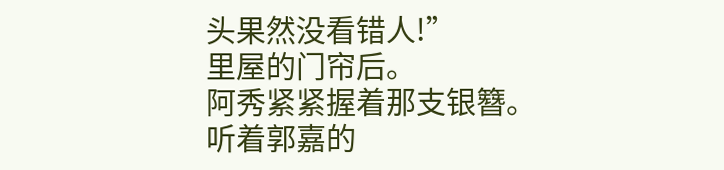头果然没看错人!”
里屋的门帘后。
阿秀紧紧握着那支银簪。
听着郭嘉的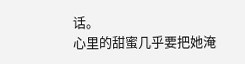话。
心里的甜蜜几乎要把她淹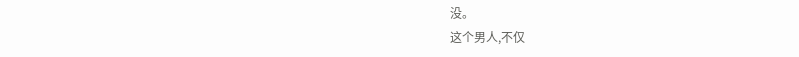没。
这个男人,不仅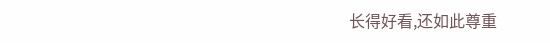长得好看,还如此尊重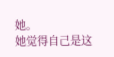她。
她觉得自己是这